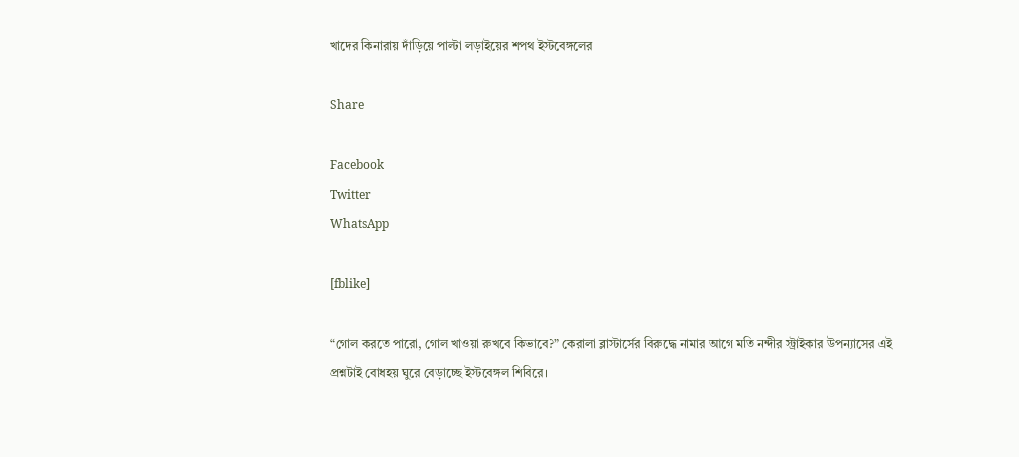খাদের কিনারায় দাঁড়িয়ে পাল্টা লড়াইয়ের শপথ ইস্টবেঙ্গলের

Share

Facebook
Twitter
WhatsApp

[fblike]

“গোল করতে পারো, গোল খাওয়া রুখবে কিভাবে?” কেরালা ব্লাস্টার্সের বিরুদ্ধে নামার আগে মতি নন্দীর স্ট্রাইকার উপন্যাসের এই প্রশ্নটাই বোধহয় ঘুরে বেড়াচ্ছে ইস্টবেঙ্গল শিবিরে।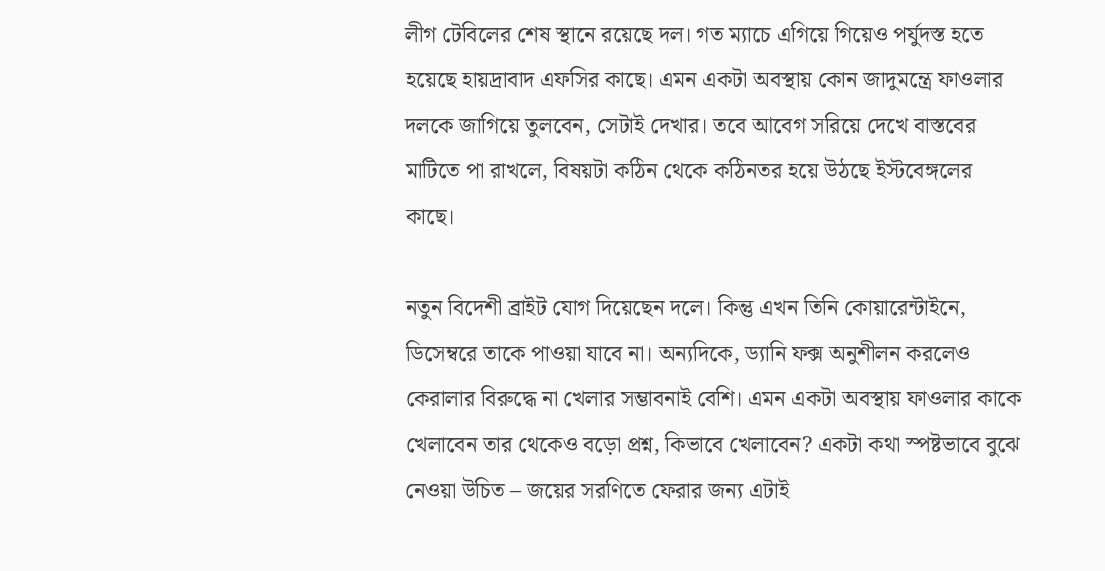লীগ টেবিলের শেষ স্থানে রয়েছে দল। গত ম্যাচে এগিয়ে গিয়েও পর্যুদস্ত হতে হয়েছে হায়দ্রাবাদ এফসির কাছে। এমন একটা অবস্থায় কোন জাদুমন্ত্রে ফাওলার দলকে জাগিয়ে তুলবেন, সেটাই দেখার। তবে আবেগ সরিয়ে দেখে বাস্তবের মাটিতে পা রাখলে, বিষয়টা কঠিন থেকে কঠিনতর হয়ে উঠছে ইস্টবেঙ্গলের কাছে।

নতুন বিদেশী ব্রাইট যোগ দিয়েছেন দলে। কিন্তু এখন তিনি কোয়ারেন্টাইনে, ডিসেম্বরে তাকে পাওয়া যাবে না। অন্যদিকে, ড্যানি ফক্স অনুশীলন করলেও কেরালার বিরুদ্ধে না খেলার সম্ভাবনাই বেশি। এমন একটা অবস্থায় ফাওলার কাকে খেলাবেন তার থেকেও বড়ো প্রশ্ন, কিভাবে খেলাবেন? একটা কথা স্পষ্টভাবে বুঝে নেওয়া উচিত – জয়ের সরণিতে ফেরার জন্য এটাই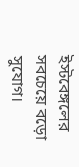ইস্টবেঙ্গলের সবচেয়ে বড়ো সুযোগ।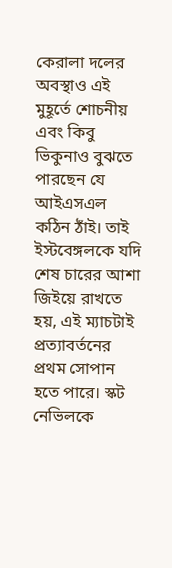কেরালা দলের অবস্থাও এই মুহূর্তে শোচনীয় এবং কিবু ভিকুনাও বুঝতে পারছেন যে আইএসএল কঠিন ঠাঁই। তাই ইস্টবেঙ্গলকে যদি শেষ চারের আশা জিইয়ে রাখতে হয়, এই ম্যাচটাই প্রত্যাবর্তনের প্রথম সোপান হতে পারে। স্কট নেভিলকে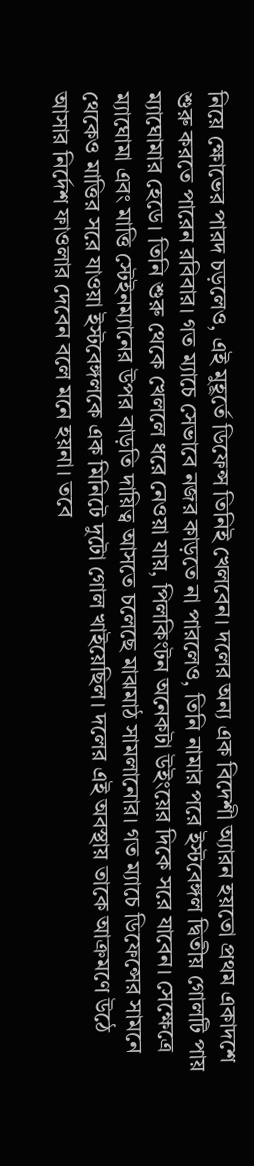নিয়ে ক্ষোভের পারদ চড়লেও, এই মুহূর্তে ডিফেন্স তিনিই খেলবেন। দলের অন্য এক বিদেশী অ্যারন হয়তো প্রথম একাদশে শুরু করতে পারেন রবিবার। গত ম্যাচে সেভাবে নজর কাড়তে না পারলেও, তিনি নামার পরে ইস্টবেঙ্গল দ্বিতীয় গোলটি পায় ম্যাঘোমার হেডে। তিনি শুরু থেকে খেললে ধরে নেওয়া যায়, পিলকিংটন অনেকটা উইংয়ের দিকে সরে যাবেন। সেক্ষেত্রে ম্যাঘোমা এবং মাত্তি স্টেইনম্যানের উপর বাড়তি দায়িত্ব আসতে চলেছে মাঝমাঠ সামলানোর। গত ম্যাচে ডিফেন্সের সামনে থেকেও মাত্তির সরে যাওয়া ইস্টবেঙ্গলকে এক মিনিটে দুটো গোল খাইয়েছিল। দলের এই অবস্থায় তাকে আক্রমণে উঠে আসার নির্দেশ ফাওলার দেবেন বলে মনে হয়না। তবে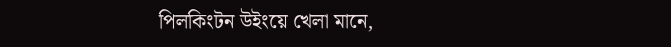পিলকিংটন উইংয়ে খেলা মানে,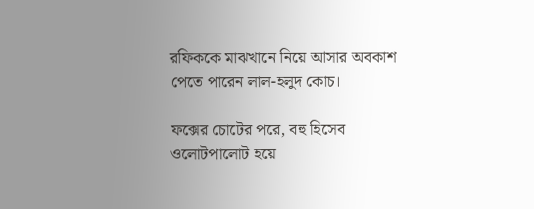রফিককে মাঝখানে নিয়ে আসার অবকাশ পেতে পারেন লাল-হলুদ কোচ।

ফক্সের চোটের পরে, বহু হিসেব ওলোটপালোট হয়ে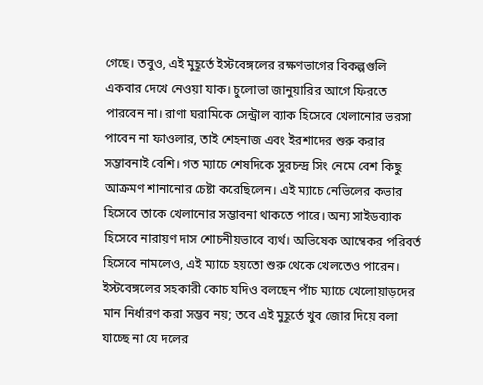গেছে। তবুও, এই মুহূর্তে ইস্টবেঙ্গলের রক্ষণভাগের বিকল্পগুলি একবার দেখে নেওয়া যাক। চুলোভা জানুয়ারির আগে ফিরতে পারবেন না। রাণা ঘরামিকে সেন্ট্রাল ব্যাক হিসেবে খেলানোর ভরসা পাবেন না ফাওলার, তাই শেহনাজ এবং ইরশাদের শুরু করার সম্ভাবনাই বেশি। গত ম্যাচে শেষদিকে সুরচন্দ্র সিং নেমে বেশ কিছু আক্রমণ শানানোর চেষ্টা করেছিলেন। এই ম্যাচে নেভিলের কভার হিসেবে তাকে খেলানোর সম্ভাবনা থাকতে পারে। অন্য সাইডব্যাক হিসেবে নারায়ণ দাস শোচনীয়ভাবে ব্যর্থ। অভিষেক আম্বেকর পরিবর্ত হিসেবে নামলেও, এই ম্যাচে হয়তো শুরু থেকে খেলতেও পারেন। ইস্টবেঙ্গলের সহকারী কোচ যদিও বলছেন পাঁচ ম্যাচে খেলোয়াড়দের মান নির্ধারণ করা সম্ভব নয়; তবে এই মুহূর্তে খুব জোর দিয়ে বলা যাচ্ছে না যে দলের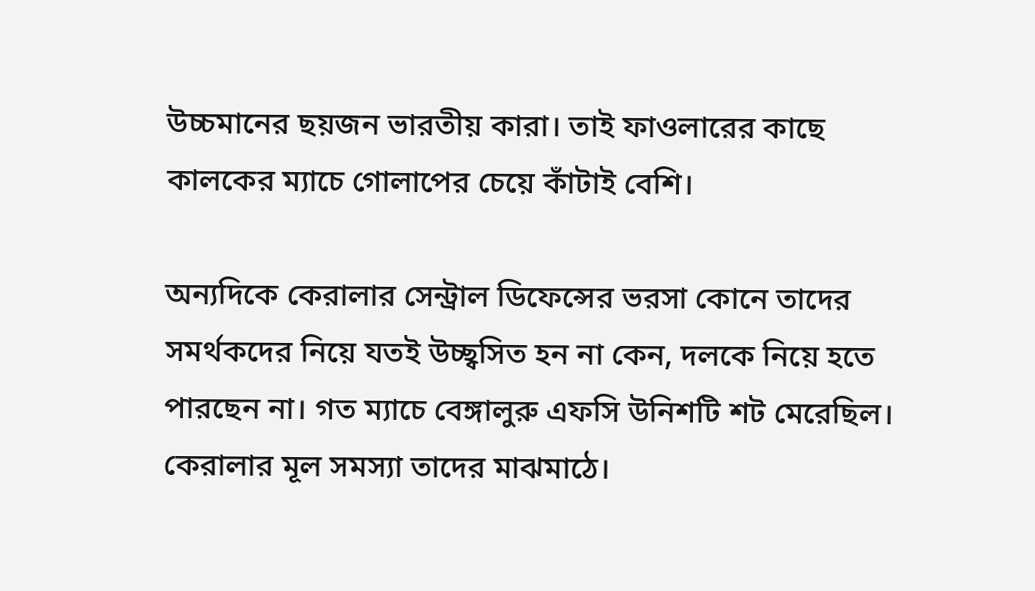উচ্চমানের ছয়জন ভারতীয় কারা। তাই ফাওলারের কাছে কালকের ম্যাচে গোলাপের চেয়ে কাঁটাই বেশি।

অন্যদিকে কেরালার সেন্ট্রাল ডিফেন্সের ভরসা কোনে তাদের সমর্থকদের নিয়ে যতই উচ্ছ্বসিত হন না কেন, দলকে নিয়ে হতে পারছেন না। গত ম্যাচে বেঙ্গালুরু এফসি উনিশটি শট মেরেছিল। কেরালার মূল সমস্যা তাদের মাঝমাঠে।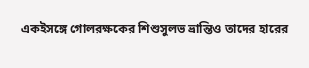একইসঙ্গে গোলরক্ষকের শিশুসুলভ ভ্রান্তিও তাদের হারের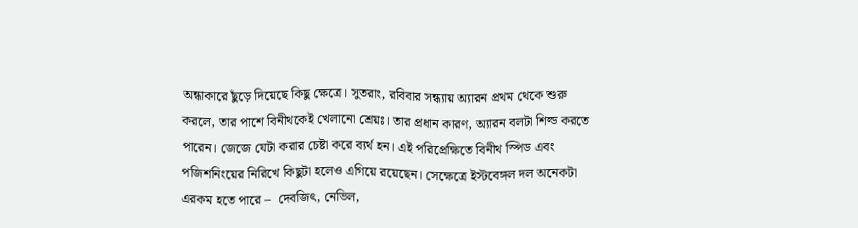অন্ধাকারে ছুঁড়ে দিয়েছে কিছু ক্ষেত্রে। সুতরাং, রবিবার সন্ধ্যায় অ্যারন প্রথম থেকে শুরু করলে, তার পাশে বিনীথকেই খেলানো শ্রেয়ঃ। তার প্রধান কারণ, অ্যারন বলটা শিল্ড করতে পারেন। জেজে যেটা করার চেষ্টা করে ব্যর্থ হন। এই পরিপ্রেক্ষিতে বিনীথ স্পিড এবং পজিশনিংয়ের নিরিখে কিছুটা হলেও এগিয়ে রয়েছেন। সেক্ষেত্রে ইস্টবেঙ্গল দল অনেকটা এরকম হতে পারে –  দেবজিৎ, নেভিল,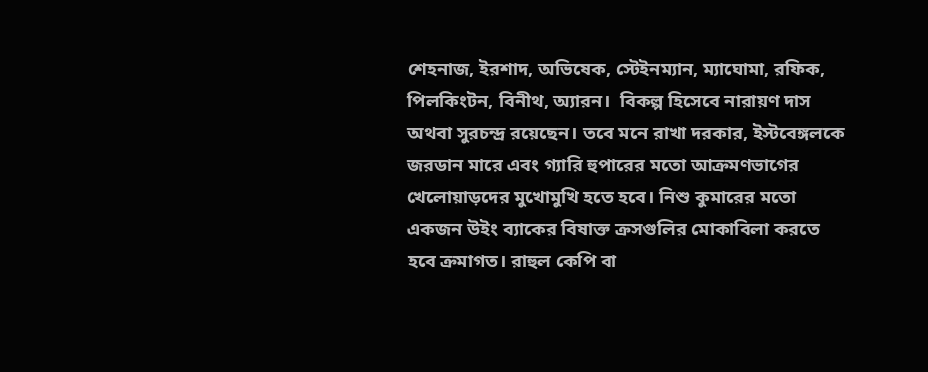শেহনাজ, ইরশাদ, অভিষেক, স্টেইনম্যান, ম্যাঘোমা, রফিক, পিলকিংটন, বিনীথ, অ্যারন।  বিকল্প হিসেবে নারায়ণ দাস অথবা সুরচন্দ্র রয়েছেন। তবে মনে রাখা দরকার, ইস্টবেঙ্গলকে জরডান মারে এবং গ্যারি হুপারের মতো আক্রমণভাগের খেলোয়াড়দের মুখোমুখি হতে হবে। নিশু কুমারের মতো একজন উইং ব্যাকের বিষাক্ত ক্রসগুলির মোকাবিলা করতে হবে ক্রমাগত। রাহুল কেপি বা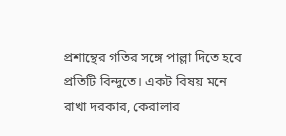প্রশান্থের গতির সঙ্গে পাল্লা দিতে হবে প্রতিটি বিন্দুতে। একট বিষয় মনে রাখা দরকার, কেরালার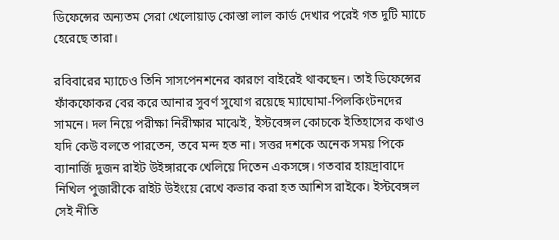ডিফেন্সের অন্যতম সেরা খেলোয়াড় কোস্তা লাল কার্ড দেখার পরেই গত দুটি ম্যাচে হেরেছে তারা।

রবিবারের ম্যাচেও তিনি সাসপেনশনের কারণে বাইরেই থাকছেন। তাই ডিফেন্সের ফাঁকফোকর বের করে আনার সুবর্ণ সুযোগ রয়েছে ম্যাঘোমা-পিলকিংটনদের সামনে। দল নিয়ে পরীক্ষা নিরীক্ষার মাঝেই, ইস্টবেঙ্গল কোচকে ইতিহাসের কথাও যদি কেউ বলতে পারতেন, তবে মন্দ হত না। সত্তর দশকে অনেক সময় পিকে ব্যানার্জি দুজন রাইট উইঙ্গারকে খেলিয়ে দিতেন একসঙ্গে। গতবার হায়দ্রাবাদে নিখিল পুজারীকে রাইট উইংয়ে রেখে কভার করা হত আশিস রাইকে। ইস্টবেঙ্গল সেই নীতি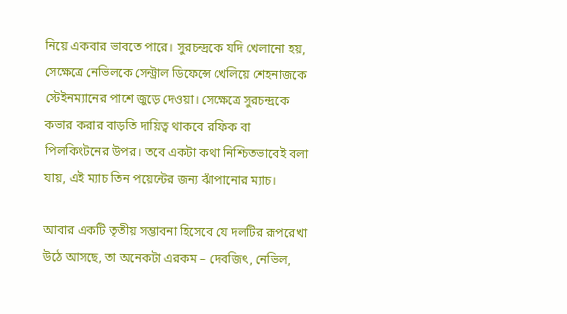নিয়ে একবার ভাবতে পারে। সুরচন্দ্রকে যদি খেলানো হয়, সেক্ষেত্রে নেভিলকে সেন্ট্রাল ডিফেন্সে খেলিয়ে শেহনাজকে স্টেইনম্যানের পাশে জুড়ে দেওয়া। সেক্ষেত্রে সুরচন্দ্রকে কভার করার বাড়তি দায়িত্ব থাকবে রফিক বা পিলকিংটনের উপর। তবে একটা কথা নিশ্চিতভাবেই বলা যায়, এই ম্যাচ তিন পয়েন্টের জন্য ঝাঁপানোর ম্যাচ।

আবার একটি তৃতীয় সম্ভাবনা হিসেবে যে দলটির রূপরেখা উঠে আসছে, তা অনেকটা এরকম – দেবজিৎ, নেভিল,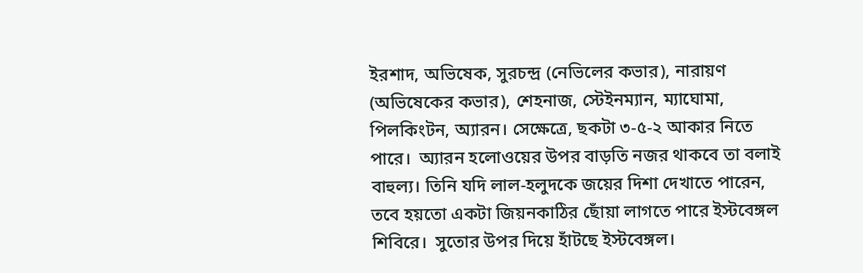ইরশাদ, অভিষেক, সুরচন্দ্র (নেভিলের কভার), নারায়ণ (অভিষেকের কভার), শেহনাজ, স্টেইনম্যান, ম্যাঘোমা, পিলকিংটন, অ্যারন। সেক্ষেত্রে, ছকটা ৩-৫-২ আকার নিতে পারে।  অ্যারন হলোওয়ের উপর বাড়তি নজর থাকবে তা বলাই বাহুল্য। তিনি যদি লাল-হলুদকে জয়ের দিশা দেখাতে পারেন, তবে হয়তো একটা জিয়নকাঠির ছোঁয়া লাগতে পারে ইস্টবেঙ্গল শিবিরে।  সুতোর উপর দিয়ে হাঁটছে ইস্টবেঙ্গল।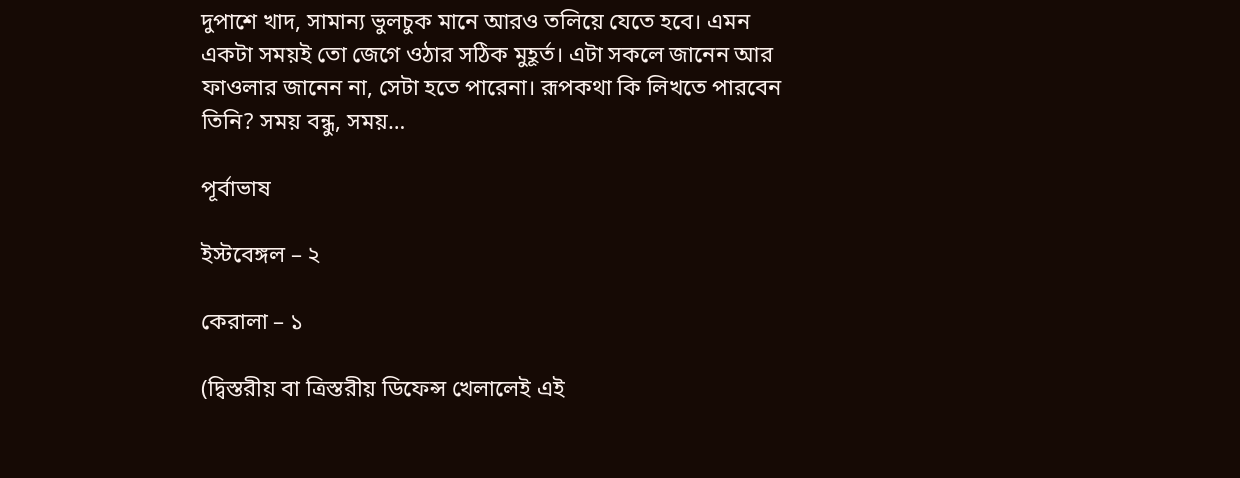দুপাশে খাদ, সামান্য ভুলচুক মানে আরও তলিয়ে যেতে হবে। এমন একটা সময়ই তো জেগে ওঠার সঠিক মুহূর্ত। এটা সকলে জানেন আর ফাওলার জানেন না, সেটা হতে পারেনা। রূপকথা কি লিখতে পারবেন তিনি? সময় বন্ধু, সময়…

পূর্বাভাষ

ইস্টবেঙ্গল – ২

কেরালা – ১

(দ্বিস্তরীয় বা ত্রিস্তরীয় ডিফেন্স খেলালেই এই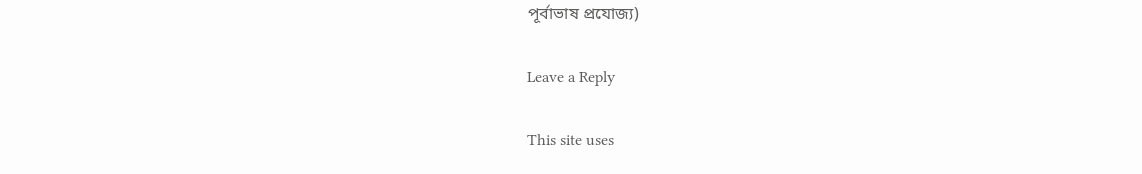পূর্বাভাষ প্রযোজ্য)

Leave a Reply

This site uses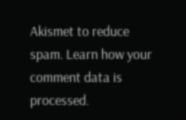Akismet to reduce spam. Learn how your comment data is processed.